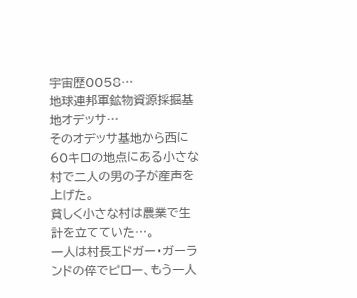宇宙歴0058…
地球連邦軍鉱物資源採掘基地オデッサ…
そのオデッサ基地から西に60キロの地点にある小さな村で二人の男の子が産声を上げた。
貧しく小さな村は農業で生計を立てていた…。
一人は村長エドガー・ガーランドの倅でピロー、もう一人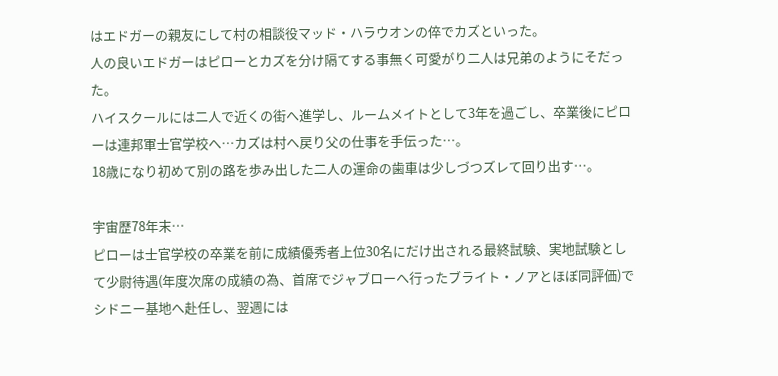はエドガーの親友にして村の相談役マッド・ハラウオンの倅でカズといった。
人の良いエドガーはピローとカズを分け隔てする事無く可愛がり二人は兄弟のようにそだった。
ハイスクールには二人で近くの街へ進学し、ルームメイトとして3年を過ごし、卒業後にピローは連邦軍士官学校へ…カズは村へ戻り父の仕事を手伝った…。
18歳になり初めて別の路を歩み出した二人の運命の歯車は少しづつズレて回り出す…。

宇宙歴78年末…
ピローは士官学校の卒業を前に成績優秀者上位30名にだけ出される最終試験、実地試験として少尉待遇(年度次席の成績の為、首席でジャブローへ行ったブライト・ノアとほぼ同評価)でシドニー基地へ赴任し、翌週には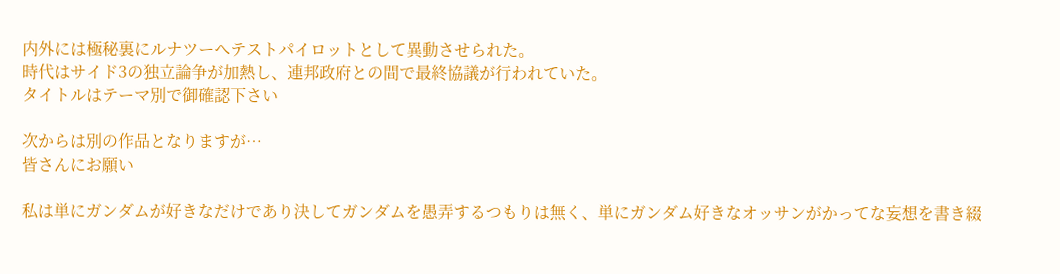内外には極秘裏にルナツーへテストパイロットとして異動させられた。
時代はサイド3の独立論争が加熱し、連邦政府との間で最終協議が行われていた。
タイトルはテーマ別で御確認下さい

次からは別の作品となりますが…
皆さんにお願い

私は単にガンダムが好きなだけであり決してガンダムを愚弄するつもりは無く、単にガンダム好きなオッサンがかってな妄想を書き綴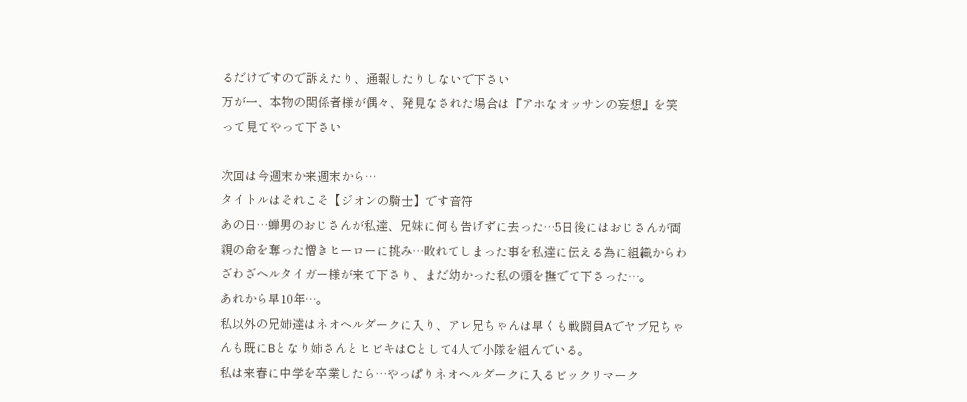るだけですので訴えたり、通報したりしないで下さい
万が一、本物の関係者様が偶々、発見なされた場合は『アホなオッサンの妄想』を笑って見てやって下さい

次回は今週末か来週末から…
タイトルはそれこそ【ジオンの騎士】です音符
あの日…蝉男のおじさんが私達、兄妹に何も告げずに去った…5日後にはおじさんが両親の命を奪った憎きヒーローに挑み…敗れてしまった事を私達に伝える為に組織からわざわざヘルタイガー様が来て下さり、まだ幼かった私の頭を撫でて下さった…。
あれから早10年…。
私以外の兄姉達はネオヘルダークに入り、アレ兄ちゃんは早くも戦闘員Aでヤブ兄ちゃんも既にBとなり姉さんとヒビキはCとして4人で小隊を組んでいる。
私は来春に中学を卒業したら…やっぱりネオヘルダークに入るビックリマーク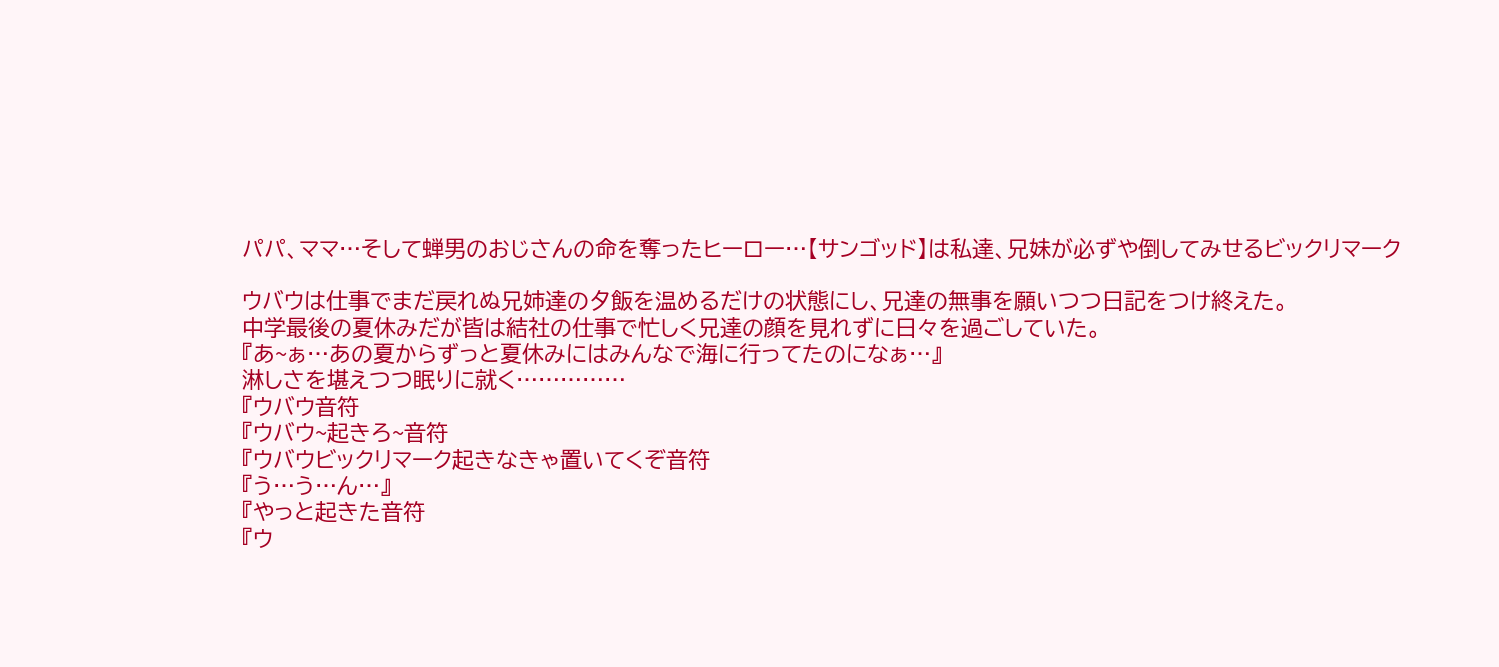パパ、ママ…そして蝉男のおじさんの命を奪ったヒーロー…【サンゴッド】は私達、兄妹が必ずや倒してみせるビックリマーク

ウバウは仕事でまだ戻れぬ兄姉達の夕飯を温めるだけの状態にし、兄達の無事を願いつつ日記をつけ終えた。
中学最後の夏休みだが皆は結社の仕事で忙しく兄達の顔を見れずに日々を過ごしていた。
『あ~ぁ…あの夏からずっと夏休みにはみんなで海に行ってたのになぁ…』
淋しさを堪えつつ眠りに就く……………
『ウバウ音符
『ウバウ~起きろ~音符
『ウバウビックリマーク起きなきゃ置いてくぞ音符
『う…う…ん…』
『やっと起きた音符
『ウ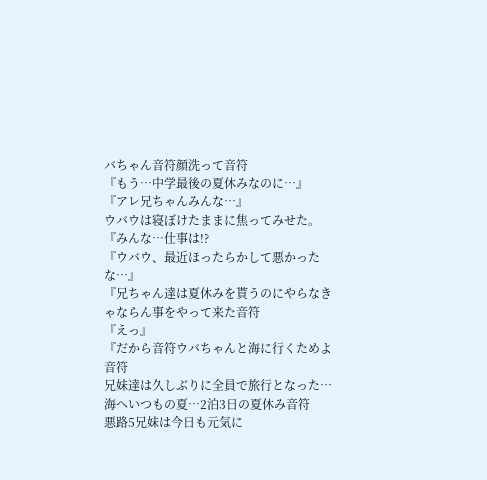バちゃん音符顔洗って音符
『もう…中学最後の夏休みなのに…』
『アレ兄ちゃんみんな…』
ウバウは寝ぼけたままに焦ってみせた。
『みんな…仕事は!?
『ウバウ、最近ほったらかして悪かったな…』
『兄ちゃん達は夏休みを貰うのにやらなきゃならん事をやって来た音符
『えっ』
『だから音符ウバちゃんと海に行くためよ音符
兄妹達は久しぶりに全員で旅行となった…海へいつもの夏…2泊3日の夏休み音符
悪路5兄妹は今日も元気に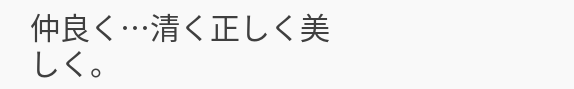仲良く…清く正しく美しく。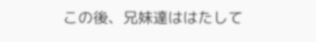この後、兄妹達ははたして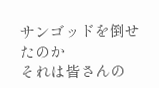サンゴッドを倒せたのか
それは皆さんの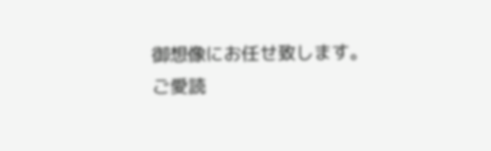御想像にお任せ致します。
ご愛読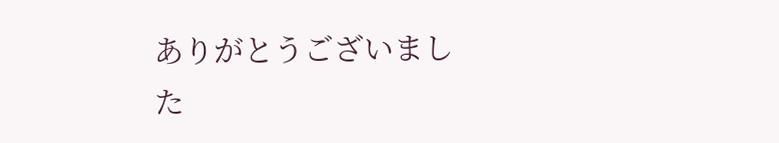ありがとうございました